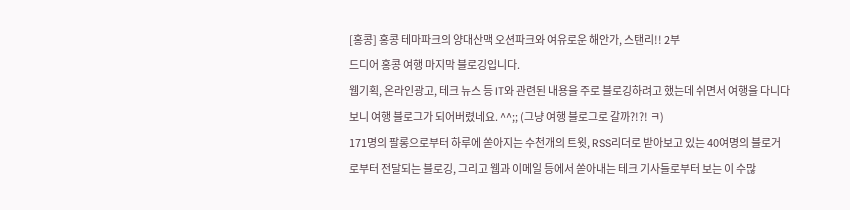[홍콩] 홍콩 테마파크의 양대산맥 오션파크와 여유로운 해안가, 스탠리!! 2부
드디어 홍콩 여행 마지막 블로깅입니다.
웹기획, 온라인광고, 테크 뉴스 등 IT와 관련된 내용을 주로 블로깅하려고 했는데 쉬면서 여행을 다니다보니 여행 블로그가 되어버렸네요. ^^;; (그냥 여행 블로그로 갈까?!?! ㅋ)
171명의 팔롱으로부터 하루에 쏟아지는 수천개의 트윗, RSS리더로 받아보고 있는 40여명의 블로거로부터 전달되는 블로깅, 그리고 웹과 이메일 등에서 쏟아내는 테크 기사들로부터 보는 이 수많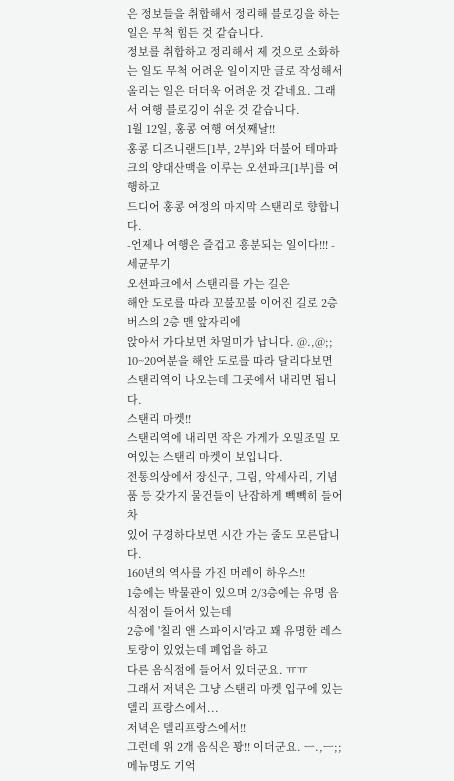은 정보들을 취합해서 정리해 블로깅을 하는 일은 무척 힘든 것 같습니다.
정보를 취합하고 정리해서 제 것으로 소화하는 일도 무척 어려운 일이지만 글로 작성해서 올리는 일은 더더욱 어려운 것 같네요. 그래서 여행 블로깅이 쉬운 것 같습니다.
1월 12일, 홍콩 여행 여섯째날!!
홍콩 디즈니랜드[1부, 2부]와 더불어 테마파크의 양대산맥을 이루는 오션파크[1부]를 여행하고
드디어 홍콩 여정의 마지막 스탠리로 향합니다.
-언제나 여행은 즐겁고 흥분되는 일이다!!! - 세균무기
오션파크에서 스탠리를 가는 길은
해안 도로를 따라 꼬불꼬불 이어진 길로 2층 버스의 2층 맨 앞자리에
앉아서 가다보면 차멀미가 납니다. @.,@;;
10~20여분을 해안 도로를 따라 달리다보면 스탠리역이 나오는데 그곳에서 내리면 됩니다.
스탠리 마켓!!
스탠리역에 내리면 작은 가게가 오밀조밀 모여있는 스탠리 마켓이 보입니다.
전통의상에서 장신구, 그림, 악세사리, 기념품 등 갖가지 물건들이 난잡하게 빽빽히 들어차
있어 구경하다보면 시간 가는 줄도 모른답니다.
160년의 역사를 가진 머레이 하우스!!
1층에는 박물관이 있으며 2/3층에는 유명 음식점이 들어서 있는데
2층에 '칠리 앤 스파이시'라고 꽤 유명한 레스토랑이 있었는데 폐업을 하고
다른 음식점에 들어서 있더군요. ㅠㅠ
그래서 저녁은 그냥 스탠리 마켓 입구에 있는 델리 프랑스에서...
저녁은 델리프랑스에서!!
그런데 위 2개 음식은 꽝!! 이더군요. ㅡ.,ㅡ;; 메뉴명도 기억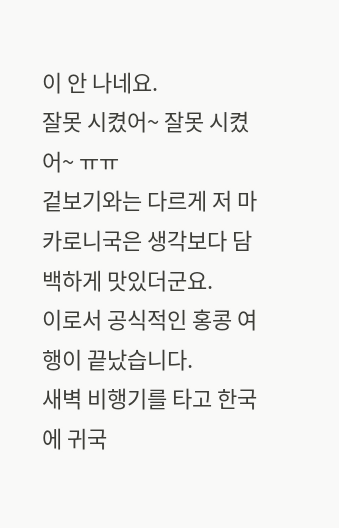이 안 나네요.
잘못 시켰어~ 잘못 시켰어~ ㅠㅠ
겉보기와는 다르게 저 마카로니국은 생각보다 담백하게 맛있더군요.
이로서 공식적인 홍콩 여행이 끝났습니다.
새벽 비행기를 타고 한국에 귀국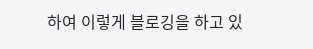하여 이렇게 블로깅을 하고 있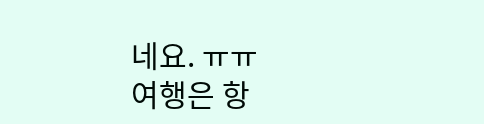네요. ㅠㅠ
여행은 항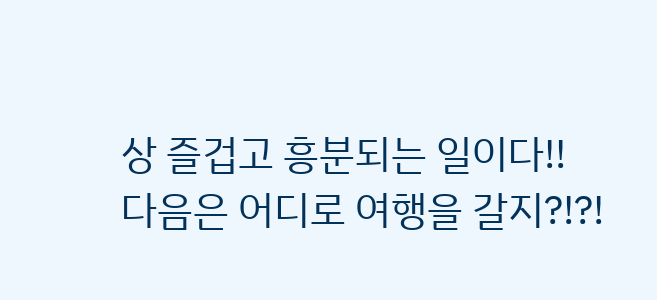상 즐겁고 흥분되는 일이다!!
다음은 어디로 여행을 갈지?!?!